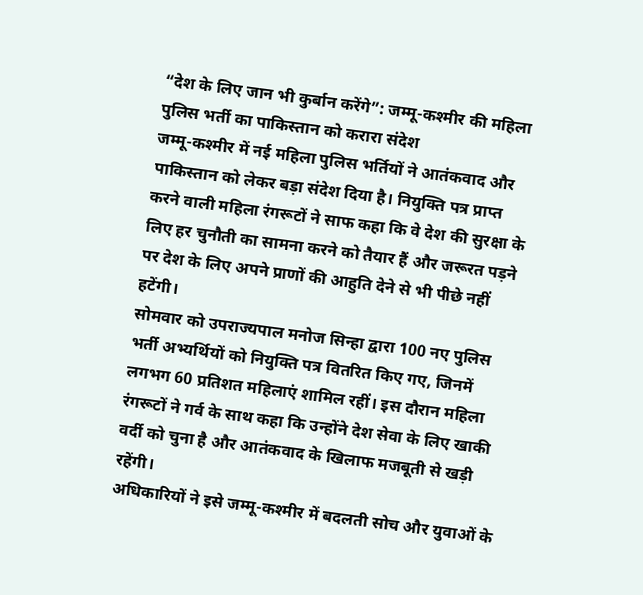“देश के लिए जान भी कुर्बान करेंगे”: जम्मू-कश्मीर की महिला पुलिस भर्ती का पाकिस्तान को करारा संदेश
जम्मू-कश्मीर में नई महिला पुलिस भर्तियों ने आतंकवाद और पाकिस्तान को लेकर बड़ा संदेश दिया है। नियुक्ति पत्र प्राप्त करने वाली महिला रंगरूटों ने साफ कहा कि वे देश की सुरक्षा के लिए हर चुनौती का सामना करने को तैयार हैं और जरूरत पड़ने पर देश के लिए अपने प्राणों की आहुति देने से भी पीछे नहीं हटेंगी।
सोमवार को उपराज्यपाल मनोज सिन्हा द्वारा 100 नए पुलिस भर्ती अभ्यर्थियों को नियुक्ति पत्र वितरित किए गए, जिनमें लगभग 60 प्रतिशत महिलाएं शामिल रहीं। इस दौरान महिला रंगरूटों ने गर्व के साथ कहा कि उन्होंने देश सेवा के लिए खाकी वर्दी को चुना है और आतंकवाद के खिलाफ मजबूती से खड़ी रहेंगी।
अधिकारियों ने इसे जम्मू-कश्मीर में बदलती सोच और युवाओं के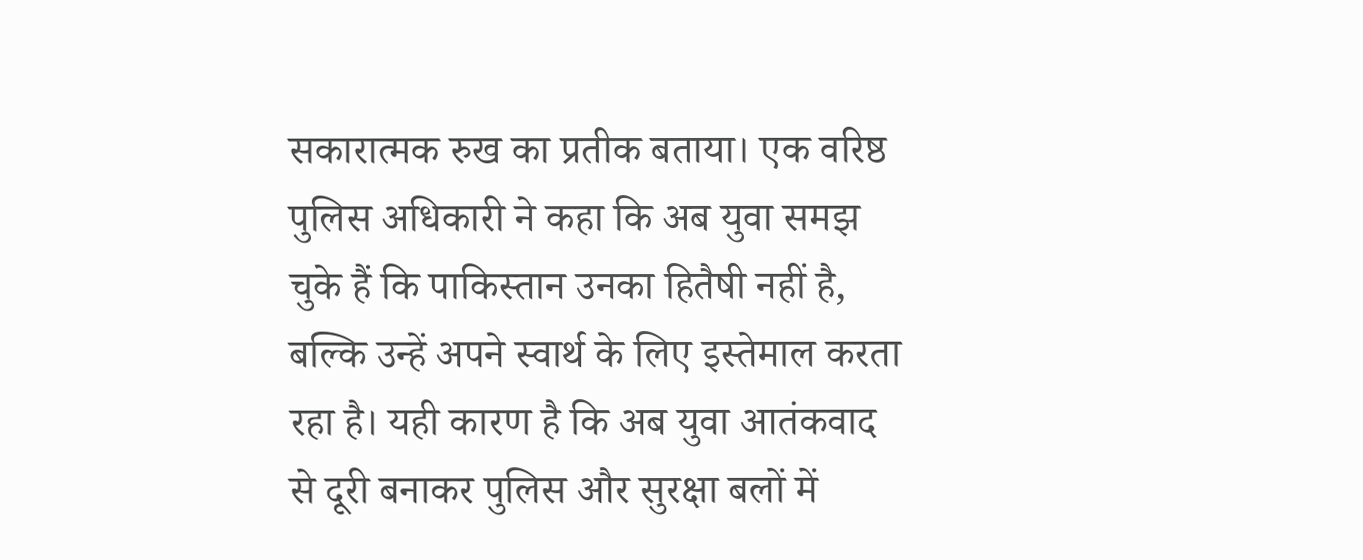सकारात्मक रुख का प्रतीक बताया। एक वरिष्ठ पुलिस अधिकारी ने कहा कि अब युवा समझ चुके हैं कि पाकिस्तान उनका हितैषी नहीं है, बल्कि उन्हें अपने स्वार्थ के लिए इस्तेमाल करता रहा है। यही कारण है कि अब युवा आतंकवाद से दूरी बनाकर पुलिस और सुरक्षा बलों में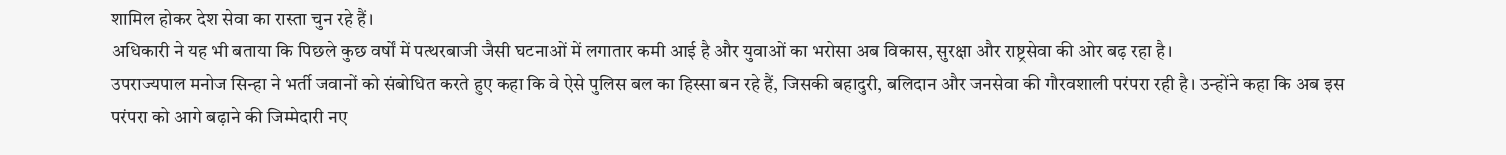शामिल होकर देश सेवा का रास्ता चुन रहे हैं।
अधिकारी ने यह भी बताया कि पिछले कुछ वर्षों में पत्थरबाजी जैसी घटनाओं में लगातार कमी आई है और युवाओं का भरोसा अब विकास, सुरक्षा और राष्ट्रसेवा की ओर बढ़ रहा है।
उपराज्यपाल मनोज सिन्हा ने भर्ती जवानों को संबोधित करते हुए कहा कि वे ऐसे पुलिस बल का हिस्सा बन रहे हैं, जिसकी बहादुरी, बलिदान और जनसेवा की गौरवशाली परंपरा रही है। उन्होंने कहा कि अब इस परंपरा को आगे बढ़ाने की जिम्मेदारी नए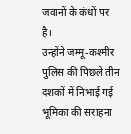जवानों के कंधों पर है।
उन्होंने जम्मू-कश्मीर पुलिस की पिछले तीन दशकों में निभाई गई भूमिका की सराहना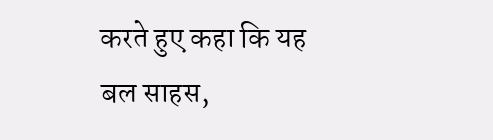करते हुए कहा कि यह बल साहस,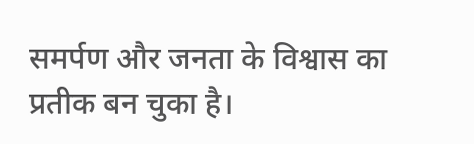समर्पण और जनता के विश्वास का प्रतीक बन चुका है।